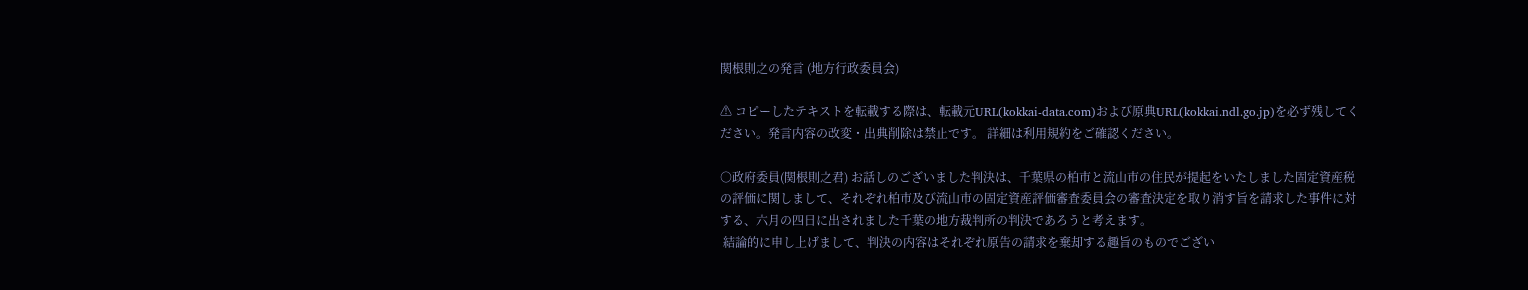関根則之の発言 (地方行政委員会)

⚠ コピーしたテキストを転載する際は、転載元URL(kokkai-data.com)および原典URL(kokkai.ndl.go.jp)を必ず残してください。発言内容の改変・出典削除は禁止です。 詳細は利用規約をご確認ください。

○政府委員(関根則之君) お話しのございました判決は、千葉県の柏市と流山市の住民が提起をいたしました固定資産税の評価に関しまして、それぞれ柏市及び流山市の固定資産評価審査委員会の審査決定を取り消す旨を請求した事件に対する、六月の四日に出されました千葉の地方裁判所の判決であろうと考えます。
 結論的に申し上げまして、判決の内容はそれぞれ原告の請求を棄却する趣旨のものでござい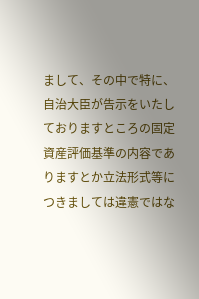まして、その中で特に、自治大臣が告示をいたしておりますところの固定資産評価基準の内容でありますとか立法形式等につきましては違憲ではな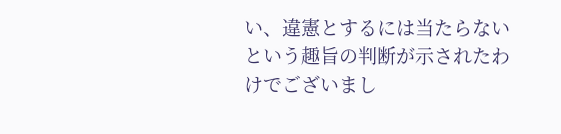い、違憲とするには当たらないという趣旨の判断が示されたわけでございまし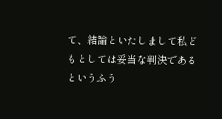て、結論といたしまして私どもとしては妥当な判決であるというふう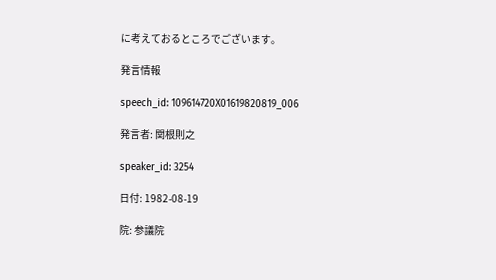に考えておるところでございます。

発言情報

speech_id: 109614720X01619820819_006

発言者: 関根則之

speaker_id: 3254

日付: 1982-08-19

院: 参議院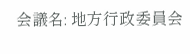会議名: 地方行政委員会